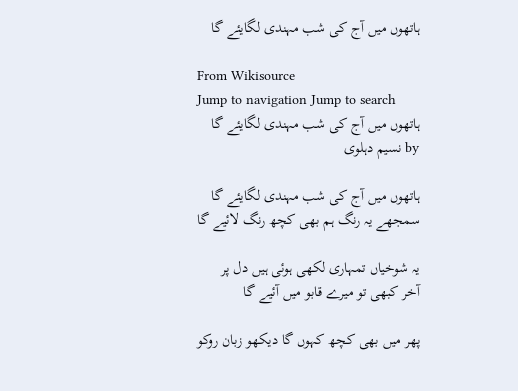ہاتھوں میں آج کی شب مہندی لگایئے گا

From Wikisource
Jump to navigation Jump to search
ہاتھوں میں آج کی شب مہندی لگایئے گا
by نسیم دہلوی

ہاتھوں میں آج کی شب مہندی لگایئے گا
سمجھے یہ رنگ ہم بھی کچھ رنگ لائیے گا

یہ شوخیاں تمہاری لکھی ہوئی ہیں دل پر
آخر کبھی تو میرے قابو میں آئیے گا

پھر میں بھی کچھ کہوں گا دیکھو زبان روکو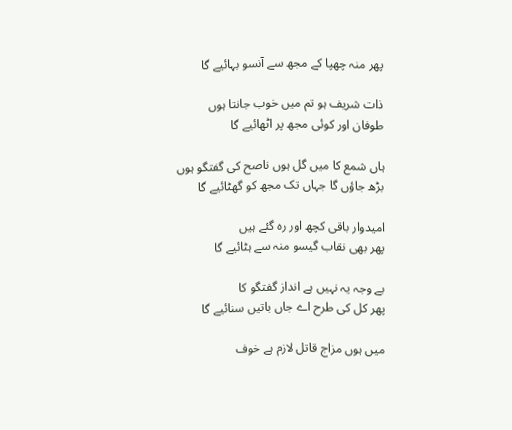پھر منہ چھپا کے مجھ سے آنسو بہائیے گا

ذات شریف ہو تم میں خوب جانتا ہوں
طوفان اور کوئی مجھ پر اٹھائیے گا

ہاں شمع کا میں گل ہوں ناصح کی گفتگو ہوں
بڑھ جاؤں گا جہاں تک مجھ کو گھٹائیے گا

امیدوار باقی کچھ اور رہ گئے ہیں
پھر بھی نقاب گیسو منہ سے ہٹائیے گا

بے وجہ یہ نہیں ہے انداز گفتگو کا
پھر کل کی طرح اے جاں باتیں سنائیے گا

میں ہوں مزاج قاتل لازم ہے خوف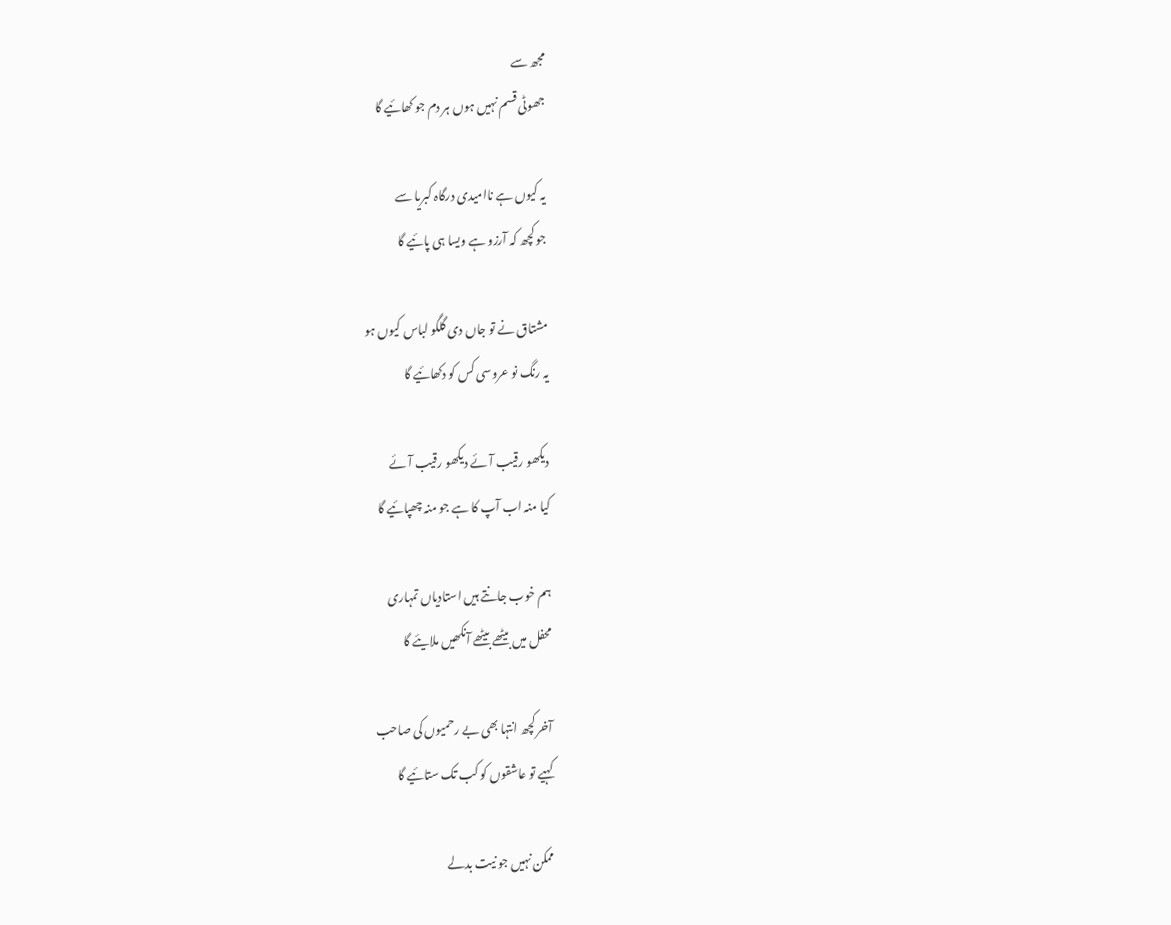مجھ سے
جھوٹی قسم نہیں ہوں ہر دم جو کھائیے گا

یہ کیوں ہے ناامیدی درگاہ کبریا سے
جو کچھ کہ آرزو ہے ویسا ہی پائیے گا

مشتاق نے تو جاں دی گلگو لباس کیوں ہو
یہ رنگ نو عروسی کس کو دکھائیے گا

دیکھو رقیب آئے دیکھو رقیب آئے
کیا منہ اب آپ کا ہے جو منہ چھپائیے گا

ہم خوب جانتے ہیں استادیاں تمہاری
محفل میں بیٹھے بیٹھے آنکھیں ملایئے گا

آخر کچھ انتہا بھی بے رحمیوں کی صاحب
کہیے تو عاشقوں کو کب تک ستائیے گا

ممکن نہیں جو نیت بدلے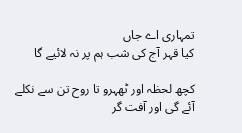تمہاری اے جاں
کیا قہر آج کی شب ہم پر نہ لائیے گا

کچھ لحظہ اور ٹھہرو تا روح تن سے نکلے
آئے گی اور آفت گر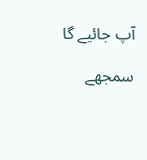آپ جائیے گا

سمجھے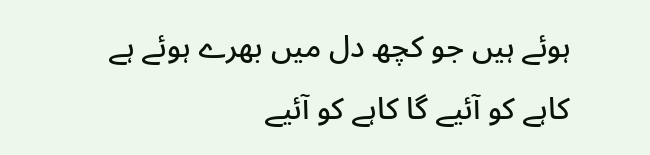ہوئے ہیں جو کچھ دل میں بھرے ہوئے ہے
کاہے کو آئیے گا کاہے کو آئیے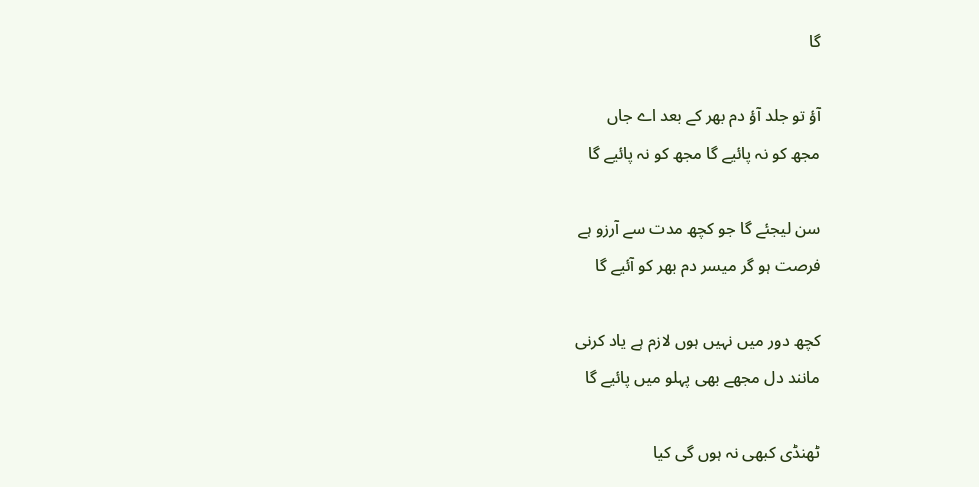گا

آؤ تو جلد آؤ دم بھر کے بعد اے جاں
مجھ کو نہ پائیے گا مجھ کو نہ پائیے گا

سن لیجئے گا جو کچھ مدت سے آرزو ہے
فرصت ہو گر میسر دم بھر کو آئیے گا

کچھ دور میں نہیں ہوں لازم ہے یاد کرنی
مانند دل مجھے بھی پہلو میں پائیے گا

ٹھنڈی کبھی نہ ہوں گی کیا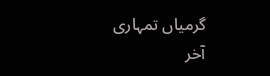گرمیاں تمہاری
آخر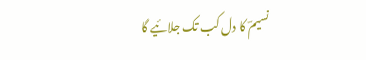نسیمؔ کا دل کب تک جلائیے گا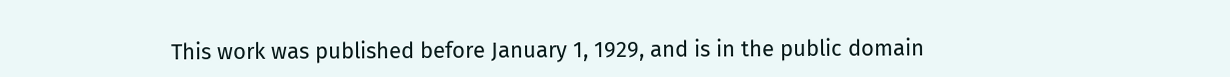This work was published before January 1, 1929, and is in the public domain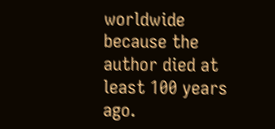worldwide because the author died at least 100 years ago.